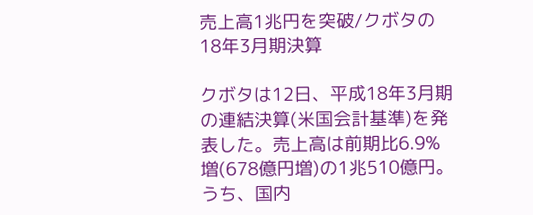売上高1兆円を突破/クボタの18年3月期決算

クボタは12日、平成18年3月期の連結決算(米国会計基準)を発表した。売上高は前期比6.9%増(678億円増)の1兆510億円。うち、国内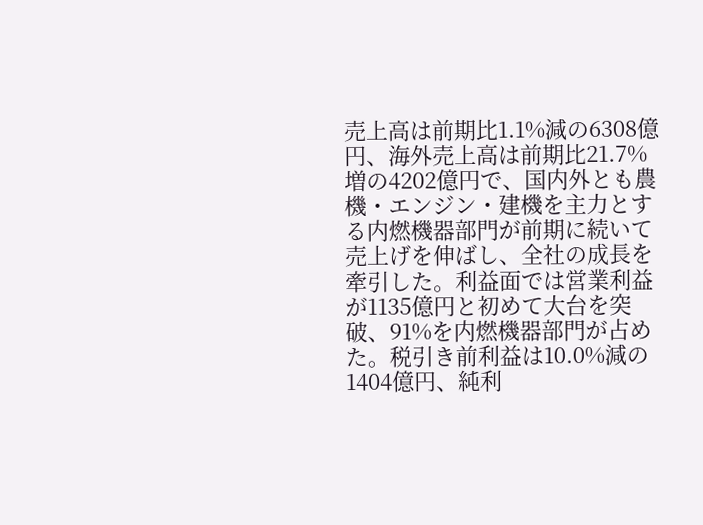売上高は前期比1.1%減の6308億円、海外売上高は前期比21.7%増の4202億円で、国内外とも農機・エンジン・建機を主力とする内燃機器部門が前期に続いて売上げを伸ばし、全社の成長を牽引した。利益面では営業利益が1135億円と初めて大台を突破、91%を内燃機器部門が占めた。税引き前利益は10.0%減の1404億円、純利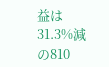益は31.3%減の810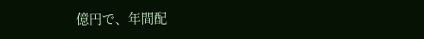億円で、年間配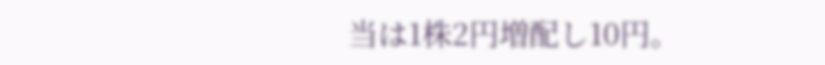当は1株2円増配し10円。